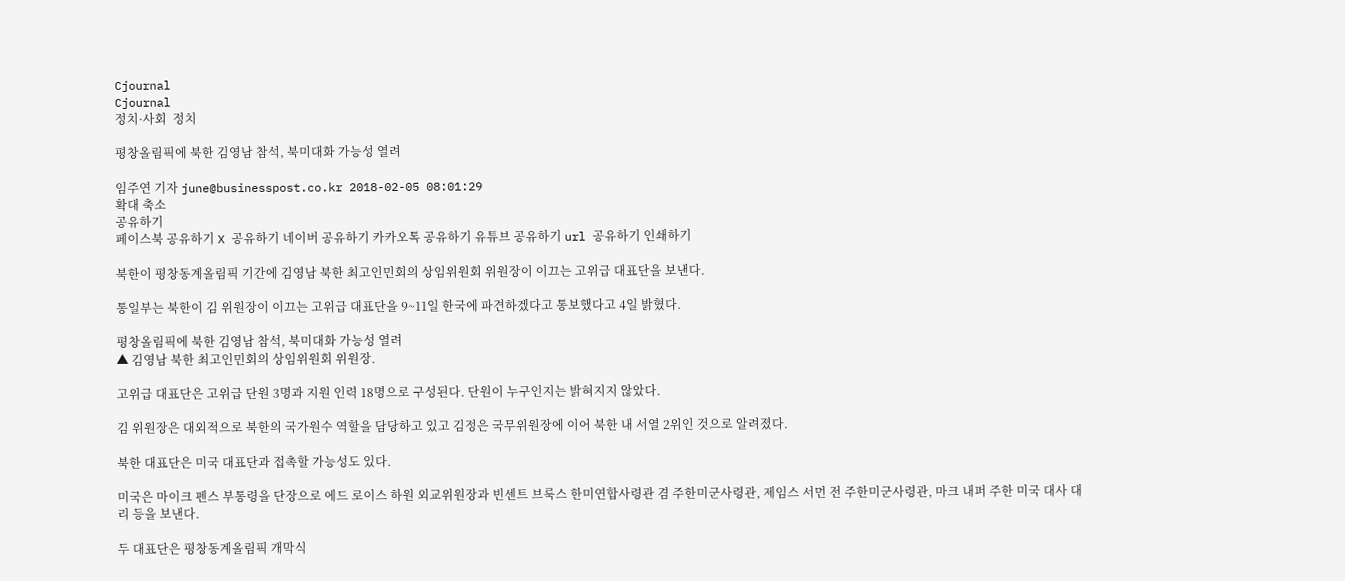Cjournal
Cjournal
정치·사회  정치

평창올림픽에 북한 김영남 참석, 북미대화 가능성 열려

임주연 기자 june@businesspost.co.kr 2018-02-05 08:01:29
확대 축소
공유하기
페이스북 공유하기 X 공유하기 네이버 공유하기 카카오톡 공유하기 유튜브 공유하기 url 공유하기 인쇄하기

북한이 평창동계올림픽 기간에 김영남 북한 최고인민회의 상임위원회 위원장이 이끄는 고위급 대표단을 보낸다.

통일부는 북한이 김 위원장이 이끄는 고위급 대표단을 9~11일 한국에 파견하겠다고 통보했다고 4일 밝혔다.

평창올림픽에 북한 김영남 참석, 북미대화 가능성 열려
▲ 김영남 북한 최고인민회의 상임위원회 위원장.

고위급 대표단은 고위급 단원 3명과 지원 인력 18명으로 구성된다. 단원이 누구인지는 밝혀지지 않았다.

김 위원장은 대외적으로 북한의 국가원수 역할을 담당하고 있고 김정은 국무위원장에 이어 북한 내 서열 2위인 것으로 알려졌다.

북한 대표단은 미국 대표단과 접촉할 가능성도 있다.

미국은 마이크 펜스 부통령을 단장으로 에드 로이스 하원 외교위원장과 빈센트 브룩스 한미연합사령관 겸 주한미군사령관, 제임스 서먼 전 주한미군사령관, 마크 내퍼 주한 미국 대사 대리 등을 보낸다.

두 대표단은 평창동계올림픽 개막식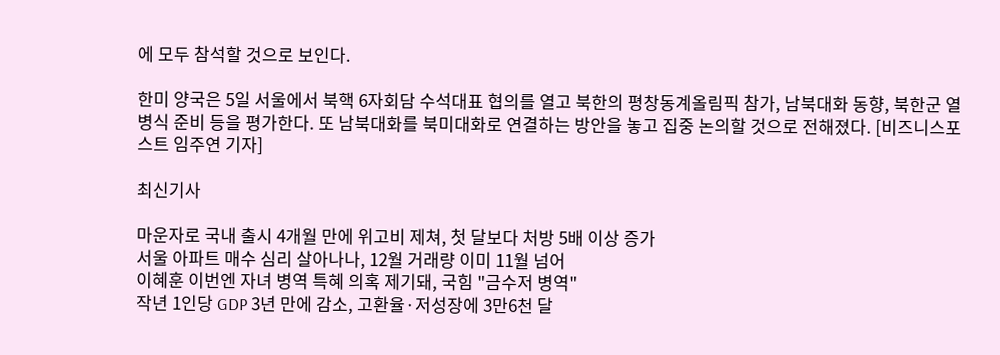에 모두 참석할 것으로 보인다.

한미 양국은 5일 서울에서 북핵 6자회담 수석대표 협의를 열고 북한의 평창동계올림픽 참가, 남북대화 동향, 북한군 열병식 준비 등을 평가한다. 또 남북대화를 북미대화로 연결하는 방안을 놓고 집중 논의할 것으로 전해졌다. [비즈니스포스트 임주연 기자]

최신기사

마운자로 국내 출시 4개월 만에 위고비 제쳐, 첫 달보다 처방 5배 이상 증가
서울 아파트 매수 심리 살아나나, 12월 거래량 이미 11월 넘어
이혜훈 이번엔 자녀 병역 특혜 의혹 제기돼, 국힘 "금수저 병역"
작년 1인당 GDP 3년 만에 감소, 고환율·저성장에 3만6천 달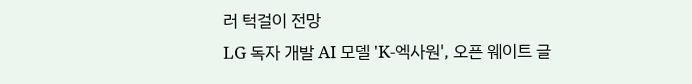러 턱걸이 전망
LG 독자 개발 AI 모델 'K-엑사원', 오픈 웨이트 글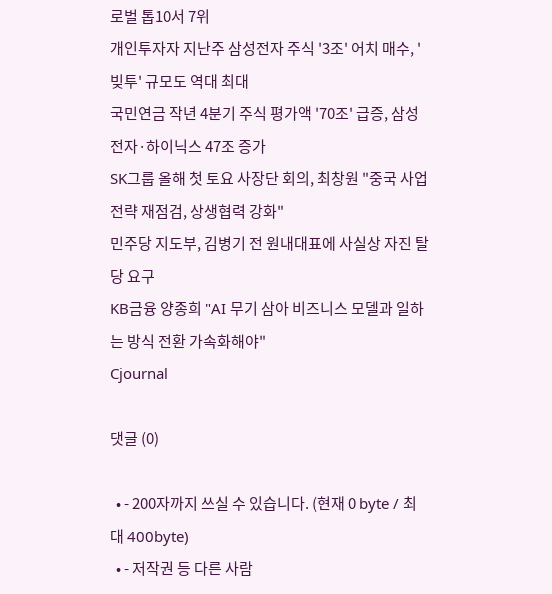로벌 톱10서 7위
개인투자자 지난주 삼성전자 주식 '3조' 어치 매수, '빚투' 규모도 역대 최대
국민연금 작년 4분기 주식 평가액 '70조' 급증, 삼성전자·하이닉스 47조 증가
SK그룹 올해 첫 토요 사장단 회의, 최창원 "중국 사업전략 재점검, 상생협력 강화"
민주당 지도부, 김병기 전 원내대표에 사실상 자진 탈당 요구
KB금융 양종희 "AI 무기 삼아 비즈니스 모델과 일하는 방식 전환 가속화해야"
Cjournal

댓글 (0)

  • - 200자까지 쓰실 수 있습니다. (현재 0 byte / 최대 400byte)
  • - 저작권 등 다른 사람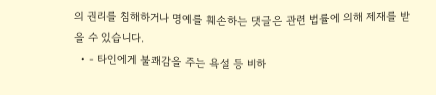의 권리를 침해하거나 명예를 훼손하는 댓글은 관련 법률에 의해 제재를 받을 수 있습니다.
  • - 타인에게 불쾌감을 주는 욕설 등 비하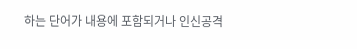하는 단어가 내용에 포함되거나 인신공격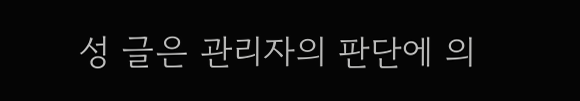성 글은 관리자의 판단에 의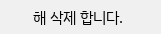해 삭제 합니다.